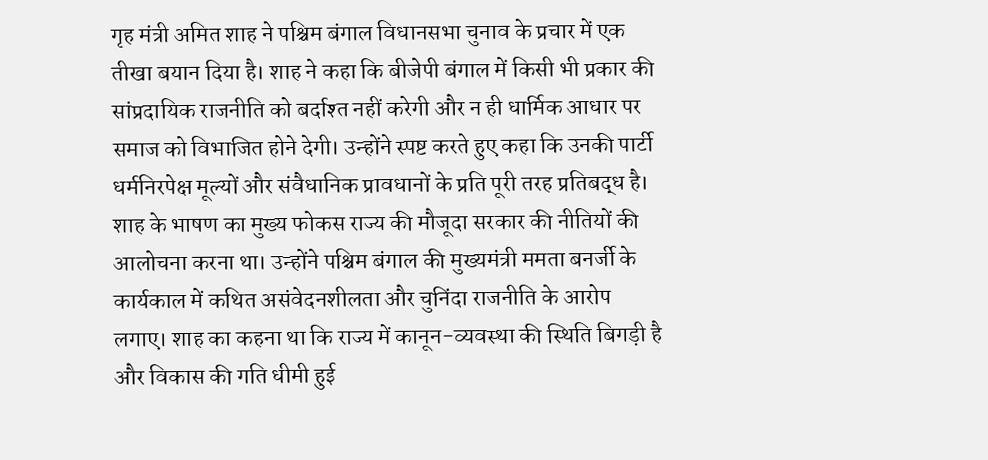गृह मंत्री अमित शाह ने पश्चिम बंगाल विधानसभा चुनाव के प्रचार में एक तीखा बयान दिया है। शाह ने कहा कि बीजेपी बंगाल में किसी भी प्रकार की सांप्रदायिक राजनीति को बर्दाश्त नहीं करेगी और न ही धार्मिक आधार पर समाज को विभाजित होने देगी। उन्होंने स्पष्ट करते हुए कहा कि उनकी पार्टी धर्मनिरपेक्ष मूल्यों और संवैधानिक प्रावधानों के प्रति पूरी तरह प्रतिबद्ध है।
शाह के भाषण का मुख्य फोकस राज्य की मौजूदा सरकार की नीतियों की आलोचना करना था। उन्होंने पश्चिम बंगाल की मुख्यमंत्री ममता बनर्जी के कार्यकाल में कथित असंवेदनशीलता और चुनिंदा राजनीति के आरोप लगाए। शाह का कहना था कि राज्य में कानून-व्यवस्था की स्थिति बिगड़ी है और विकास की गति धीमी हुई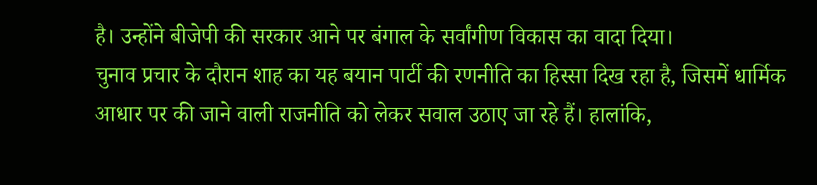है। उन्होंने बीजेपी की सरकार आने पर बंगाल के सर्वांगीण विकास का वादा दिया।
चुनाव प्रचार के दौरान शाह का यह बयान पार्टी की रणनीति का हिस्सा दिख रहा है, जिसमें धार्मिक आधार पर की जाने वाली राजनीति को लेकर सवाल उठाए जा रहे हैं। हालांकि,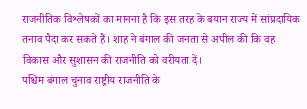राजनीतिक विश्लेषकों का मानना है कि इस तरह के बयान राज्य में सांप्रदायिक तनाव पैदा कर सकते हैं। शाह ने बंगाल की जनता से अपील की कि वह विकास और सुशासन की राजनीति को वरीयता दें।
पश्चिम बंगाल चुनाव राष्ट्रीय राजनीति के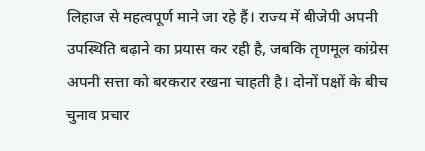लिहाज से महत्वपूर्ण माने जा रहे हैं। राज्य में बीजेपी अपनी उपस्थिति बढ़ाने का प्रयास कर रही है, जबकि तृणमूल कांग्रेस अपनी सत्ता को बरकरार रखना चाहती है। दोनों पक्षों के बीच चुनाव प्रचार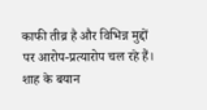काफी तीव्र है और विभिन्न मुद्दों पर आरोप-प्रत्यारोप चल रहे हैं। शाह के बयान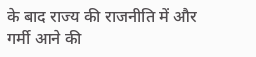के बाद राज्य की राजनीति में और गर्मी आने की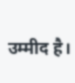उम्मीद है।